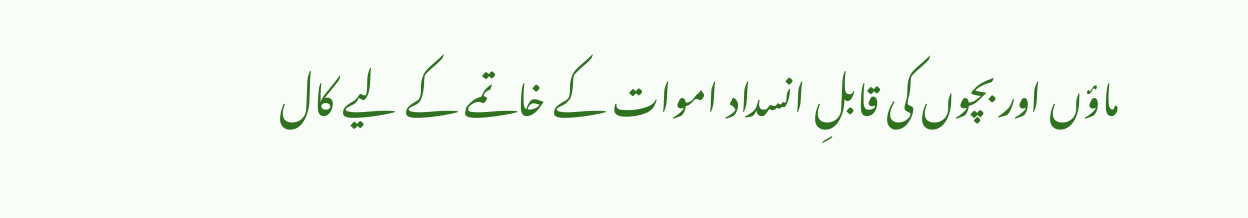ماؤں اور بچوں کی قابلِ انسداد اموات کے خاتمے کے لیے کال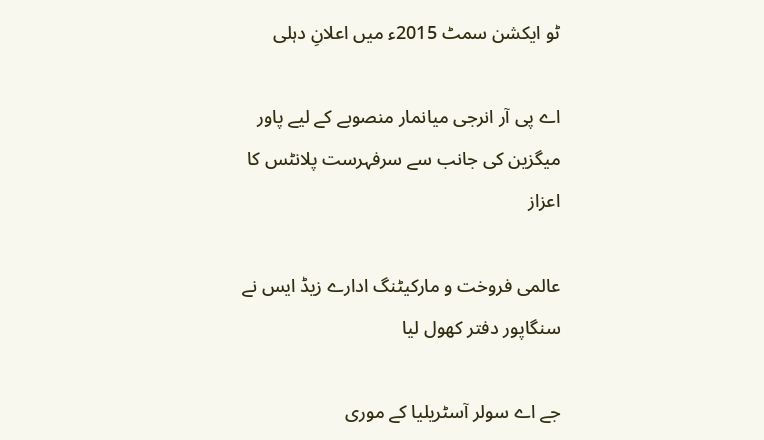ٹو ایکشن سمٹ 2015ء میں اعلانِ دہلی

اے پی آر انرجی میانمار منصوبے کے لیے پاور میگزین کی جانب سے سرفہرست پلانٹس کا اعزاز

عالمی فروخت و مارکیٹنگ ادارے زیڈ ایس نے سنگاپور دفتر کھول لیا

جے اے سولر آسٹریلیا کے موری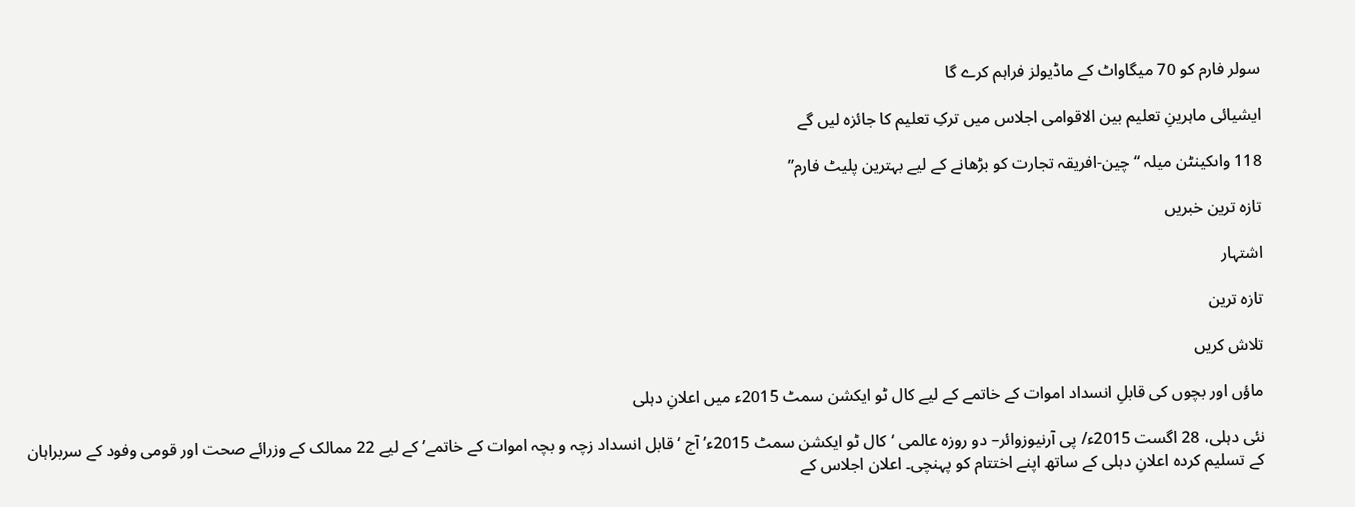سولر فارم کو 70 میگاواٹ کے ماڈیولز فراہم کرے گا

ایشیائی ماہرینِ تعلیم بین الاقوامی اجلاس میں ترکِ تعلیم کا جائزہ لیں گے

118 واںکینٹن میلہ “چین-افریقہ تجارت کو بڑھانے کے لیے بہترین پلیٹ فارم”

تازہ ترین خبریں

اشتہار

تازہ ترین

تلاش کریں

ماؤں اور بچوں کی قابلِ انسداد اموات کے خاتمے کے لیے کال ٹو ایکشن سمٹ 2015ء میں اعلانِ دہلی

نئی دہلی، 28 اگست 2015ء/ پی آرنیوزوائر– دو روزہ عالمی ‘کال ٹو ایکشن سمٹ 2015ء’ آج ‘قابل انسداد زچہ و بچہ اموات کے خاتمے’ کے لیے 22 ممالک کے وزرائے صحت اور قومی وفود کے سربراہان کے تسلیم کردہ اعلانِ دہلی کے ساتھ اپنے اختتام کو پہنچی۔ اعلان اجلاس کے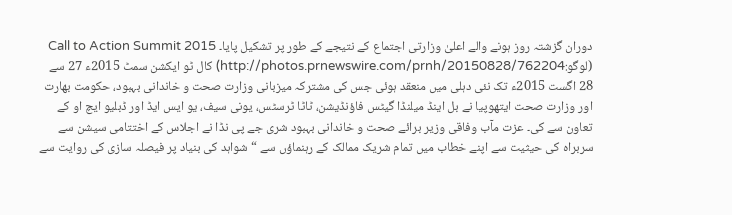دوران گزشتہ روز ہونے والے اعلیٰ وزارتی اجتماع کے نتیجے کے طور پر تشکیل پایا۔ Call to Action Summit 2015 (لوگو:http://photos.prnewswire.com/prnh/20150828/762204) کال ٹو ایکشن سمٹ 2015ء 27 سے 28 اگست 2015ء تک نئی دہلی میں منعقد ہوئی جس کی مشترکہ میزبانی وزارت صحت و خاندانی بہبود، حکومت بھارت اور وزارت صحت ایتھوپیا نے بل اینڈ میلنڈا گیٹس فاؤنڈیشن، ٹاٹا ٹرسٹس، یونی سیف، یو ایس ایڈ اور ڈبلیو ایچ او کے تعاون سے کی۔ عزت مآب وفاقی وزیر برائے صحت و خاندانی بہبود شری جے پی نڈا نے اجلاس کے اختتامی سیشن سے سربراہ کی حیثیت سے اپنے خطاب میں تمام شریک ممالک کے رہنماؤں سے “شواہد کی بنیاد پر فیصلہ سازی کی روایت سے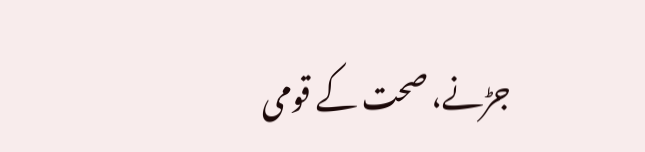جڑنے، صحت کے قومی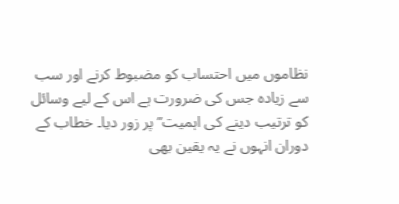نظاموں میں احتساب کو مضبوط کرنے اور سب سے زیادہ جس کی ضرورت ہے اس کے لیے وسائل کو ترتیب دینے کی اہمیت” پر زور دیا۔ خطاب کے دوران انہوں نے یہ یقین بھی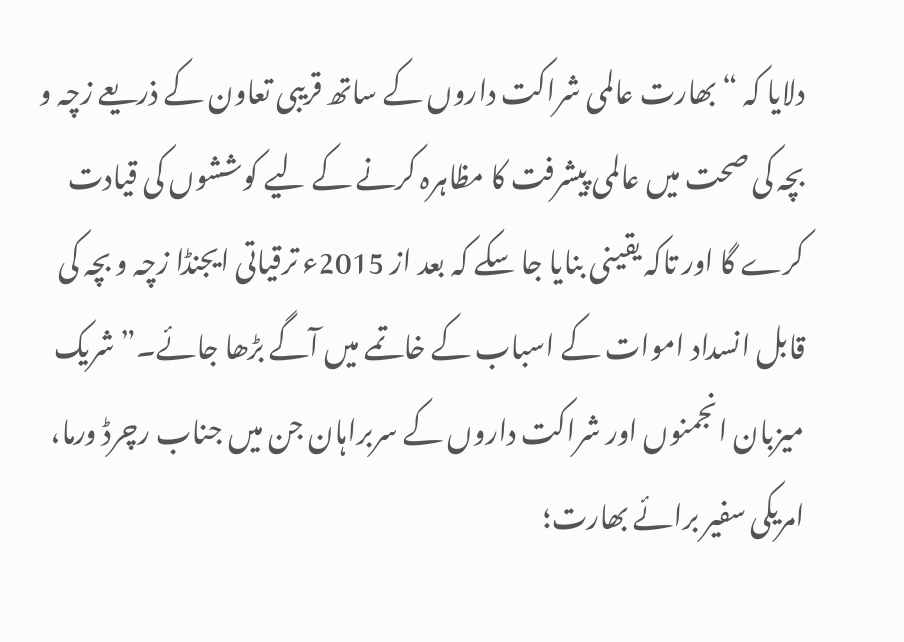دلایا کہ “بھارت عالمی شراکت داروں کے ساتھ قریبی تعاون کے ذریعے زچہ و بچہ کی صحت میں عالمی پیشرفت کا مظاہرہ کرنے کے لیے کوششوں کی قیادت کرے گا اور تاکہ یقینی بنایا جا سکے کہ بعد از 2015ء ترقیاتی ایجنڈا زچہ و بچہ کی قابل انسداد اموات کے اسباب کے خاتمے میں آگے بڑھا جائے۔” شریک میزبان انجمنوں اور شراکت داروں کے سربراہان جن میں جناب رچرڈ ورما، امریکی سفیر برائے بھارت؛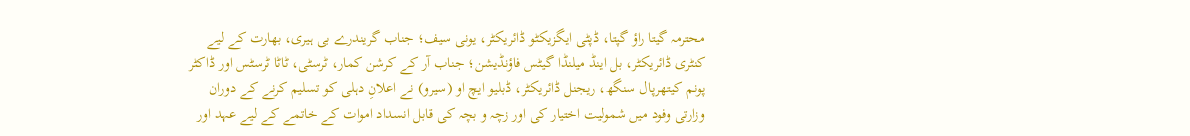محترمہ گیتا راؤ گپتا، ڈپٹی ایگزیکٹو ڈائریکٹر، یونی سیف؛ جناب گریندرے بی ہیری، بھارت کے لیے کنٹری ڈائریکٹر، بل اینڈ میلنڈا گیٹس فاؤنڈیشن؛ جناب آر کے کرشن کمار، ٹرسٹی، ٹاٹا ٹرسٹس اور ڈاکٹر پونم کیتھرپال سنگھ، ریجنل ڈائریکٹر، ڈبلیو ایچ او (سیرو) نے اعلانِ دہلی کو تسلیم کرنے کے دوران وزارتی وفود میں شمولیت اختیار کی اور زچہ و بچہ کی قابل انسداد اموات کے خاتمے کے لیے عہد اور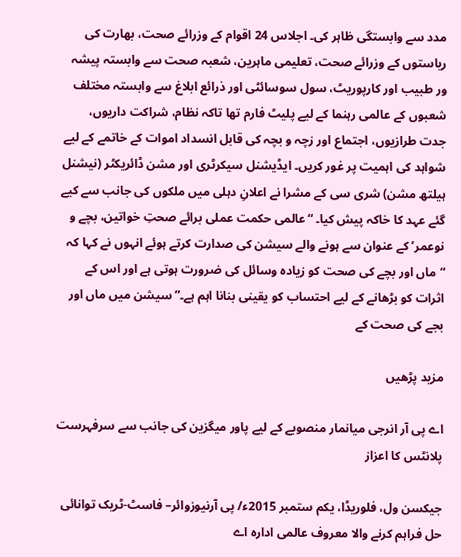مدد سے وابستگی ظاہر کی۔ اجلاس 24 اقوام کے وزرائے صحت، بھارت کی ریاستوں کے وزرائے صحت، تعلیمی ماہرین، شعبہ صحت سے وابستہ پیشہ ور طبیب اور کارپوریٹ، سول سوسائٹی اور ذرائع ابلاغ سے وابستہ مختلف شعبوں کے عالمی رہنما کے لیے پلیٹ فارم تھا تاکہ نظام، شراکت داریوں، جدت طرازیوں، اجتماع اور زچہ و بچہ کی قابل انسداد اموات کے خاتمے کے لیے شواہد کی اہمیت پر غور کریں۔ ایڈیشنل سیکرٹری اور مشن ڈائریکٹر (نیشنل ہیلتھ مشن) شری سی کے مشرا نے اعلانِ دہلی میں ملکوں کی جانب سے کیے گئے عہد کا خاکہ پیش کیا۔ “عالمی حکمت عملی برائے صحتِ خواتین، بچے و نوعمر’ کے عنوان سے ہونے والے سیشن کی صدارت کرتے ہوئے انہوں نے کہا کہ “ماں اور بچے کی صحت کو زیادہ وسائل کی ضرورت ہوتی ہے اور اس کے اثرات کو بڑھانے کے لیے احتساب کو یقینی بنانا اہم ہے۔” سیشن میں ماں اور بجے کی صحت کے

مزید پڑھیں

اے پی آر انرجی میانمار منصوبے کے لیے پاور میگزین کی جانب سے سرفہرست پلانٹس کا اعزاز

جیکسن ول، فلوریڈا، یکم ستمبر 2015ء/ پی آرنیوزوائر– فاسٹ-ٹریک توانائی حل فراہم کرنے والا معروف عالمی ادارہ اے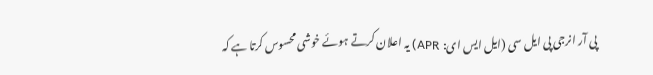پی آر انرجی پی ایل سی (ایل ایس ای: APR) یہ اعلان کرتے ہوئے خوشی محسوس کرتا ہے کہ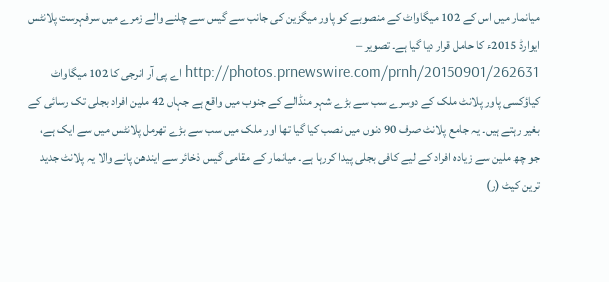میانمار میں اس کے 102 میگاواٹ کے منصوبے کو پاور میگزین کی جانب سے گیس سے چلنے والے زمرے میں سرفہرست پلانٹس ایوارڈ 2015ء کا حامل قرار دیا گیا ہے۔ تصویر – http://photos.prnewswire.com/prnh/20150901/262631 اے پی آر انرجی کا 102 میگاواٹ کیاؤکسی پاور پلانٹ ملک کے دوسرے سب سے بڑے شہر منڈالے کے جنوب میں واقع ہے جہاں 42 ملین افراد بجلی تک رسائی کے بغیر رہتے ہیں۔ یہ جامع پلانٹ صرف 90 دنوں میں نصب کیا گیا تھا اور ملک میں سب سے بڑے تھرمل پلانٹس میں سے ایک ہے، جو چھ ملین سے زیادہ افراد کے لیے کافی بجلی پیدا کررہا ہے۔ میانمار کے مقامی گیس ذخائر سے ایندھن پانے والا یہ پلانٹ جدید ترین کیٹ (ر)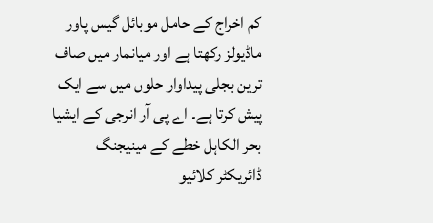کم اخراج کے حامل موبائل گیس پاور ماڈیولز رکھتا ہے اور میانمار میں صاف ترین بجلی پیداوار حلوں میں سے ایک پیش کرتا ہے۔ اے پی آر انرجی کے ایشیا بحر الکاہل خطے کے مینیجنگ ڈائریکٹر کلائیو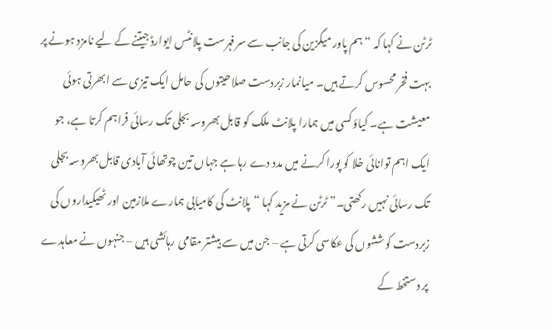ٹرٹن نے کہا کہ “ہم پاور میگزین کی جانب سے سرفہرست پلانٹس ایوارڈ جیتنے کے لیے نامزد ہونے پر بہت فخر محسوس کرتے ہیں۔ میانمار زبردست صلاحیتوں کی حامل ایک تیزی سے ابھرتی ہوئی معیشت ہے۔ کیاؤکسی میں ہمارا پلانٹ ملک کو قابل بھروسہ بجلی تک رسائی فراہم کرتا ہے، جو ایک اہم توانائی خلا کو پورا کرنے میں مدد دے رہا ہے جہاں تین چوتھائی آبادی قابل بھروسہ بجلی تک رسائی نہیں رکھتی۔” ٹرٹن نے مزید کہا “پلانٹ کی کامیابی ہمارے ملازمین اور ٹھیکیداروں کی زبردست کوششوں کی عکاسی کرتی ہے – جن میں سے بیشتر مقامی رہائشی ہیں – جنہوں نے معاہدے پر دستخط کے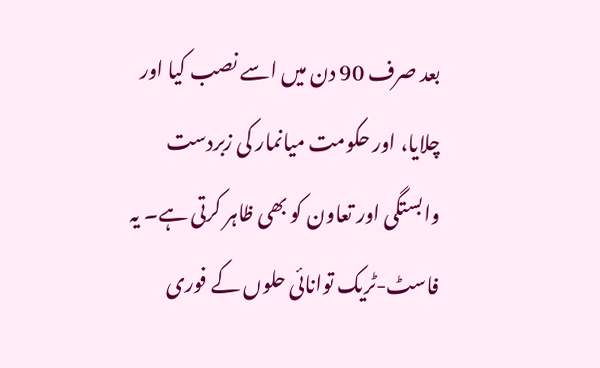بعد صرف 90 دن میں اسے نصب کیا اور چلایا، اور حکومت میانمار کی زبردست وابستگی اور تعاون کو بھی ظاہر کرتی ہے۔ یہ فاسٹ-ٹریک توانائی حلوں کے فوری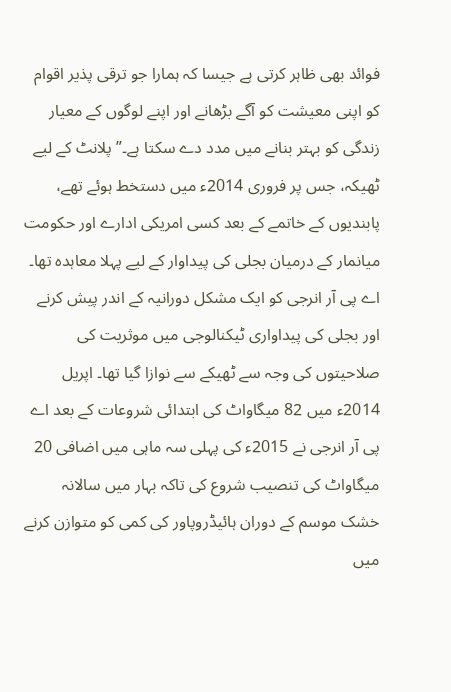فوائد بھی ظاہر کرتی ہے جیسا کہ ہمارا جو ترقی پذیر اقوام کو اپنی معیشت کو آگے بڑھانے اور اپنے لوگوں کے معیار زندگی کو بہتر بنانے میں مدد دے سکتا ہے۔” پلانٹ کے لیے ٹھیکہ، جس پر فروری 2014ء میں دستخط ہوئے تھے، پابندیوں کے خاتمے کے بعد کسی امریکی ادارے اور حکومت میانمار کے درمیان بجلی کی پیداوار کے لیے پہلا معاہدہ تھا۔ اے پی آر انرجی کو ایک مشکل دورانیہ کے اندر پیش کرنے اور بجلی کی پیداواری ٹیکنالوجی میں موثریت کی صلاحیتوں کی وجہ سے ٹھیکے سے نوازا گیا تھا۔ اپریل 2014ء میں 82 میگاواٹ کی ابتدائی شروعات کے بعد اے پی آر انرجی نے 2015ء کی پہلی سہ ماہی میں اضافی 20 میگاواٹ کی تنصیب شروع کی تاکہ بہار میں سالانہ خشک موسم کے دوران ہائیڈروپاور کی کمی کو متوازن کرنے میں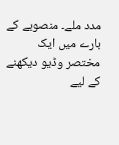مدد ملے۔ منصوبے کے بارے میں ایک مختصر وڈیو دیکھنے کے لیے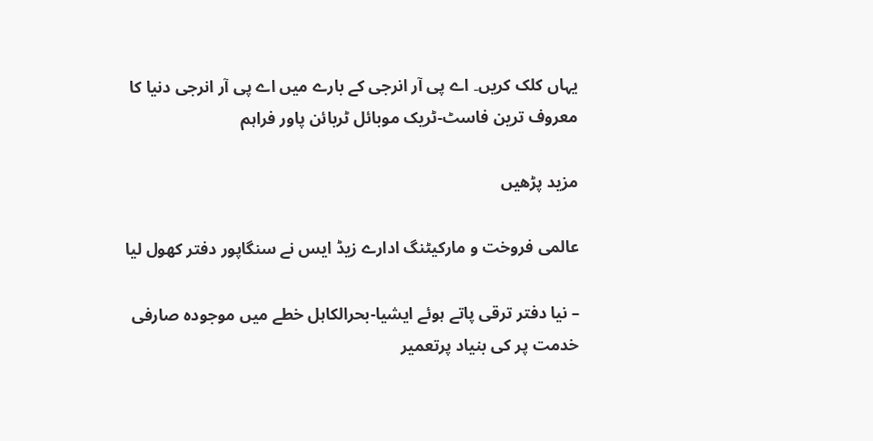یہاں کلک کریں۔ اے پی آر انرجی کے بارے میں اے پی آر انرجی دنیا کا معروف ترین فاسٹ-ٹریک موبائل ٹربائن پاور فراہم

مزید پڑھیں

عالمی فروخت و مارکیٹنگ ادارے زیڈ ایس نے سنگاپور دفتر کھول لیا

– نیا دفتر ترقی پاتے ہوئے ایشیا-بحرالکاہل خطے میں موجودہ صارفی خدمت پر کی بنیاد پرتعمیر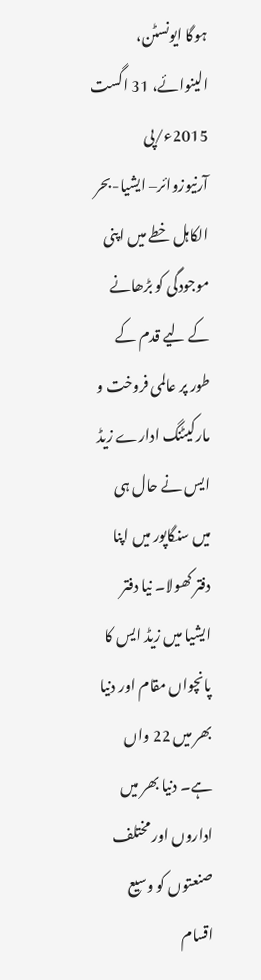ہوگا ایونسٹن، الینوائے، 31 اگست 2015ء/پی آرنیوزوائر– ایشیا-بحر الکاہل خطے میں اپنی موجودگی کو بڑھانے کے لیے قدم کے طور پر عالمی فروخت و مارکیٹنگ ادارے زیڈ ایس نے حال ہی میں سنگاپور میں اپنا دفتر کھولا۔ نیا دفتر ایشیا میں زیڈ ایس کا پانچواں مقام اور دنیا بھر میں 22 واں ہے۔ دنیا بھر میں اداروں اور مختلف صنعتوں کو وسیع اقسام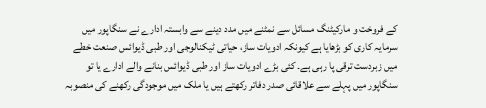کے فروخت و مارکیٹنگ مسائل سے نمٹنے میں مدد دینے سے وابستہ ادارے نے سنگاپور میں سرمایہ کاری کو بڑھایا ہے کیونکہ ادویات ساز، حیاتی ٹیکنالوجی اور طبی ڈیوائس صنعت خطے میں زبردست ترقی پا رہی ہے۔ کئی بڑے ادویات ساز اور طبی ڈیوائس بنانے والے ادارے یا تو سنگاپور میں پہلے سے علاقائی صدر دفاتر رکھتے ہیں یا ملک میں موجودگی رکھنے کی منصوبہ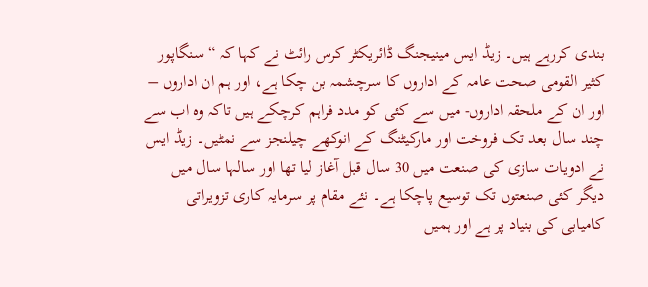بندی کررہے ہیں۔ زیڈ ایس مینیجنگ ڈائریکٹر کرس رائٹ نے کہا کہ “سنگاپور کثير القومی صحت عامہ کے اداروں کا سرچشمہ بن چکا ہے، اور ہم ان اداروں – اور ان کے ملحقہ اداروں- میں سے کئی کو مدد فراہم کرچکے ہیں تاکہ وہ اب سے چند سال بعد تک فروخت اور مارکیٹنگ کے انوکھے چیلنجز سے نمٹیں۔ زیڈ ایس نے ادویات سازی کی صنعت میں 30 سال قبل آغاز لیا تھا اور سالہا سال میں دیگر کئی صنعتوں تک توسیع پاچکا ہے۔ نئے مقام پر سرمایہ کاری تزویراتی کامیابی کی بنیاد پر ہے اور ہمیں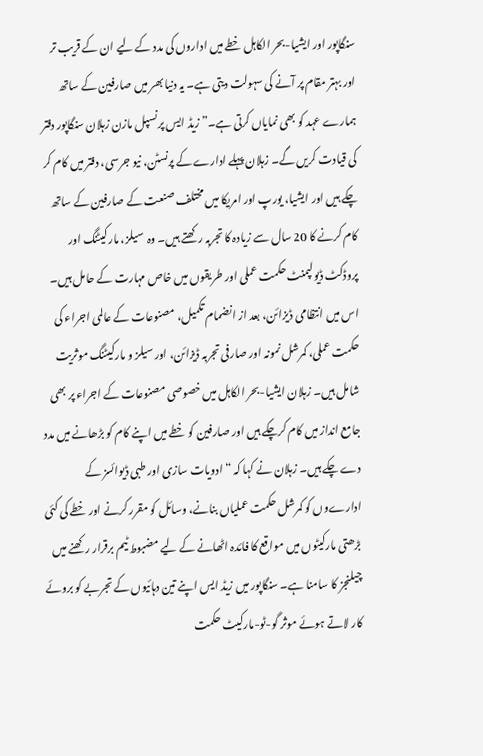سنگاپور اور ایشیا-بحر الکاہل خطے میں اداروں کی مدد کے لیے ان کے قریب تر اور بہتر مقام پر آنے کی سہولت دیتی ہے۔ یہ دنیا بھر میں صارفین کے ساتھ ہمارے عہد کو بھی نمایاں کرتی ہے۔” زیڈ ایس پرنسپل مازن زہلان سنگاپور دفتر کی قیادت کریں گے۔ زہلان پہلے ادارے کے پرنسٹن، نیو جرسی، دفتر میں کام کر چکے ہیں اور ایشیا، یورپ اور امریکا میں مختلف صنعت کے صارفین کے ساتھ کام کرنے کا 20 سال سے زیادہ کا تجربہ رکھتے ہیں۔ وہ  سیلز، مارکیٹنگ اور پروڈکٹ ڈیولپمنٹ حکمت عملی اور طریقوں میں خاص مہارت کے حامل ہیں۔ اس میں انتظامی ڈیزائن، بعد از انضمام تکمیل، مصنوعات کے عالمی اجراء کی حکمت عملی، کمرشل نمونہ اور صارفی تجربہ ڈیزائن، اور سیلز و مارکیٹنگ موثریت شامل ہیں۔ زہلان ایشیا-بحر الکاہل میں خصوصی مصنوعات کے اجراء پر بھی جامع انداز میں کام کرچکے ہیں اور صارفین کو خطے میں اپنے کام کو بڑھانے میں مدد دے چکے ہیں۔ زہلان نے کہا کہ “ادویات سازی اور طبی ڈیوائسز کے ادارےوں کو کمرشل حکمت عملیاں بنانے، وسائل کو مقرر کرنے اور خطے کی کئی بڑھتی مارکیٹوں میں مواقع کا فائدہ اٹھانے کے لیے مضبوط ٹیم برقرار رکھنے میں چیلنجز کا سامنا ہے۔ سنگاپور میں زیڈ ایس اپنے تین دہائیوں کے تجربے کو بروئے کار لاتے ہوئے موثر گو-ٹو-مارکیٹ حکمت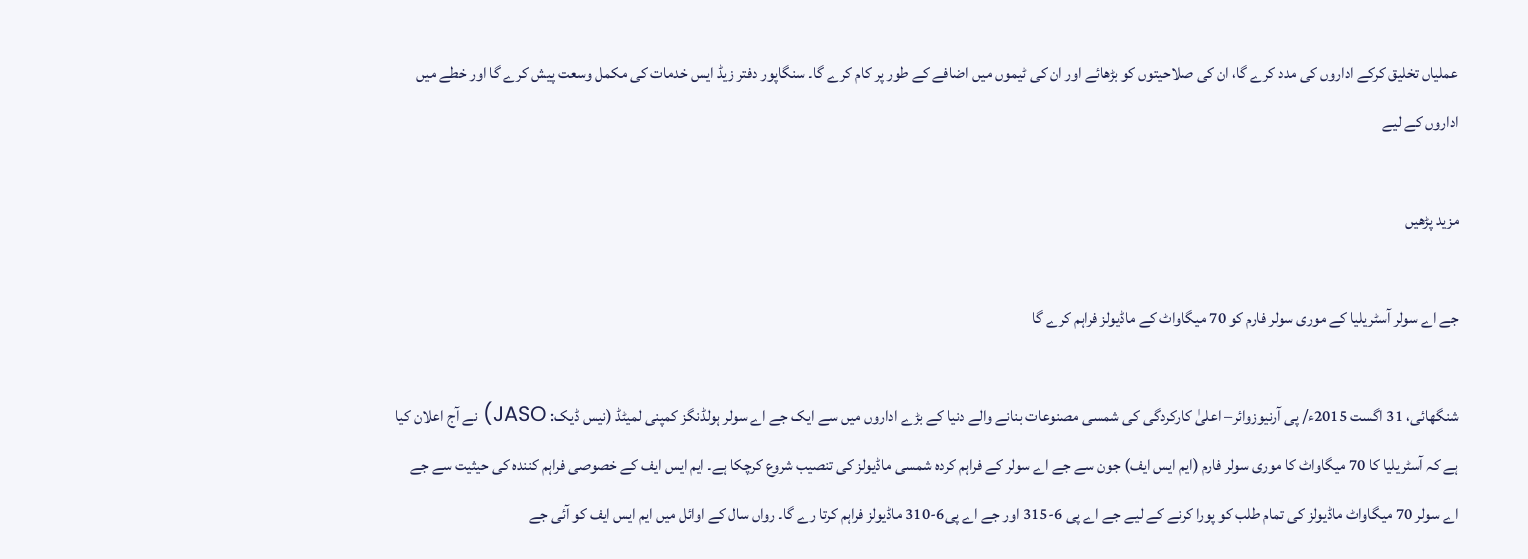عملیاں تخلیق کرکے اداروں کی مدد کرے گا، ان کی صلاحیتوں کو بڑھائے اور ان کی ٹیموں میں اضافے کے طور پر کام کرے گا۔ سنگاپور دفتر زیڈ ایس خدمات کی مکمل وسعت پیش کرے گا اور خطے میں اداروں کے لیے

مزید پڑھیں

جے اے سولر آسٹریلیا کے موری سولر فارم کو 70 میگاواٹ کے ماڈیولز فراہم کرے گا

شنگھائی، 31 اگست 2015ء/ پی آرنیوزوائر– اعلیٰ کارکردگی کی شمسی مصنوعات بنانے والے دنیا کے بڑے اداروں میں سے ایک جے اے سولر ہولڈنگز کمپنی لمیٹڈ (نیس ڈیک: JASO) نے آج اعلان کیا ہے کہ آسٹریلیا کا 70 میگاواٹ کا موری سولر فارم (ایم ایس ایف) جون سے جے اے سولر کے فراہم کردہ شمسی ماڈیولز کی تنصیب شروع کرچکا ہے۔ ایم ایس ایف کے خصوصی فراہم کنندہ کی حیثیت سے جے اے سولر 70 میگاواٹ ماڈیولز کی تمام طلب کو پورا کرنے کے لیے جے اے پی 6-315 اور جے اے پی6-310 ماڈیولز فراہم کرتا رے گا۔ رواں سال کے اوائل میں ایم ایس ایف کو آئی جے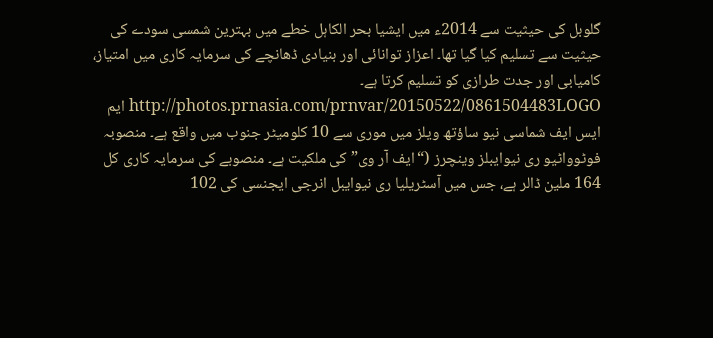گلوبل کی حیثیت سے 2014ء میں ایشیا بحر الکاہل خطے میں بہترین شمسی سودے کی حیثیت سے تسلیم کیا گیا تھا۔ اعزاز توانائی اور بنیادی ڈھانچے کی سرمایہ کاری میں امتیاز، کامیابی اور جدت طرازی کو تسلیم کرتا ہے۔ http://photos.prnasia.com/prnvar/20150522/0861504483LOGO ایم ایس ایف شماسی نیو ساؤتھ ویلز میں موری سے 10 کلومیٹر جنوب میں واقع ہے۔ منصوبہ فوٹوواٹیو ری نیوایبلز وینچرز (“ایف آر وی” کی ملکیت ہے۔ منصوبے کی سرمایہ کاری کل 164 ملین ڈالر ہے، جس میں آسٹریلیا ری نیوایبل انرجی ایجنسی کی 102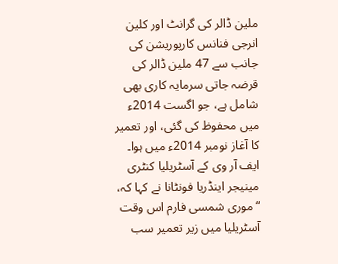ملین ڈالر کی گرانٹ اور کلین انرجی فنانس کارپوریشن کی جانب سے 47 ملین ڈالر کی قرضہ جاتی سرمایہ کاری بھی شامل ہے، جو اگست 2014ء میں محفوظ کی گئی، اور تعمیر کا آغاز نومبر 2014ء میں ہوا۔ ایف آر وی کے آسٹریلیا کنٹری مینیجر اینڈریا فونٹانا نے کہا کہ، “موری شمسی فارم اس وقت آسٹریلیا میں زیر تعمیر سب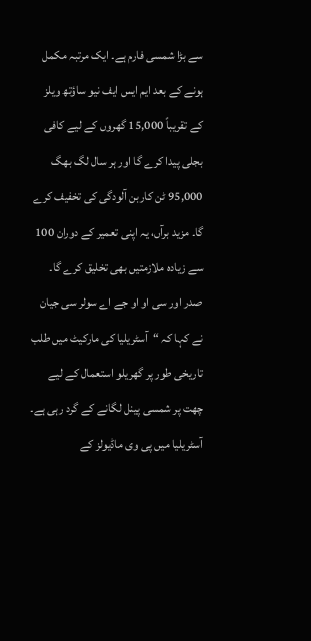سے بڑا شمسی فارم ہے۔ ایک مرتبہ مکمل ہونے کے بعد ایم ایس ایف نیو ساؤتھ ویلز کے تقریباً 15,000 گھروں کے لیے کافی بجلی پیدا کرے گا اور ہر سال لگ بھگ 95,000 ٹن کاربن آلودگی کی تخفیف کرے گا۔ مزید برآں، یہ اپنی تعمیر کے دوران 100 سے زیادہ ملازمتیں بھی تخلیق کرے گا۔ صدر اور سی او او جے اے سولر سی جیان نے کہا کہ “آسٹریلیا کی مارکیٹ میں طلب تاریخی طور پر گھریلو استعمال کے لیے چھت پر شمسی پینل لگانے کے گرد رہی ہے۔ آسٹریلیا میں پی وی ماڈیولز کے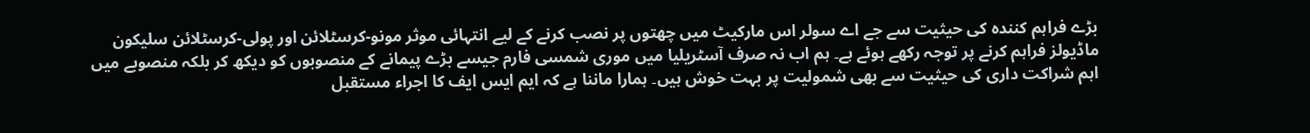بڑے فراہم کنندہ کی حیثیت سے جے اے سولر اس مارکیٹ میں چھتوں پر نصب کرنے کے لیے انتہائی موثر مونو-کرسٹلائن اور پولی-کرسٹلائن سلیکون ماڈیولز فراہم کرنے پر توجہ رکھے ہوئے ہے۔ ہم اب نہ صرف آسٹریلیا میں موری شمسی فارم جیسے بڑے پیمانے کے منصوبوں کو دیکھ کر بلکہ منصوبے میں اہم شراکت داری کی حیثیت سے بھی شمولیت پر بہت خوش ہیں۔ ہمارا ماننا ہے کہ ایم ایس ایف کا اجراء مستقبل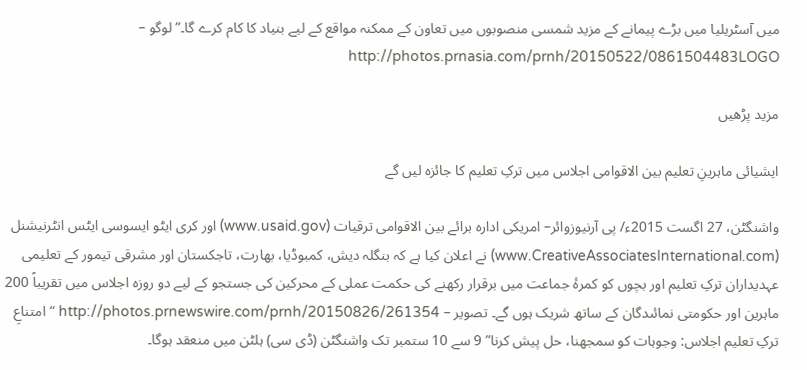میں آسٹریلیا میں بڑے پیمانے کے مزید شمسی منصوبوں میں تعاون کے ممکنہ مواقع کے لیے بنیاد کا کام کرے گا۔” لوگو – http://photos.prnasia.com/prnh/20150522/0861504483LOGO

مزید پڑھیں

ایشیائی ماہرینِ تعلیم بین الاقوامی اجلاس میں ترکِ تعلیم کا جائزہ لیں گے

واشنگٹن، 27 اگست 2015ء/ پی آرنیوزوائر– امریکی ادارہ برائے بین الاقوامی ترقیات (www.usaid.gov) اور کری ایٹو ایسوسی ایٹس انٹرنیشنل (www.CreativeAssociatesInternational.com) نے اعلان کیا ہے کہ بنگلہ دیش، کمبوڈیا، بھارت، تاجکستان اور مشرقی تیمور کے تعلیمی عہدیداران ترکِ تعلیم اور بچوں کو کمرۂ جماعت میں برقرار رکھنے کی حکمت عملی کے محرکین کی جستجو کے لیے دو روزہ اجلاس میں تقریباً 200 ماہرین اور حکومتی نمائںدگان کے ساتھ شریک ہوں گے۔ تصویر – http://photos.prnewswire.com/prnh/20150826/261354 “امتناعِ ترکِ تعلیم اجلاس: وجوہات کو سمجھنا، حل پیش کرنا” 9 سے 10 ستمبر تک واشنگٹن (ڈی سی) ہلٹن میں منعقد ہوگا۔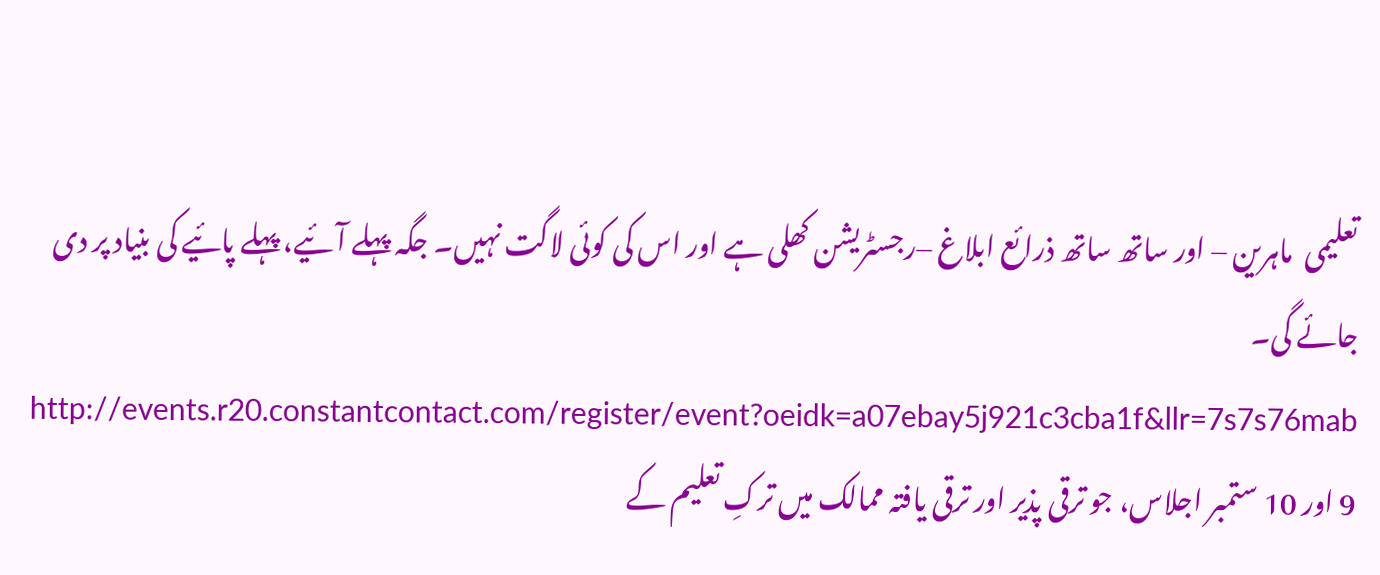تعلیمی  ماہرین – اور ساتھ ساتھ ذرائع ابلاغ –رجسٹریشن کھلی ہے اور اس کی کوئی لاگت نہیں۔ جگہ پہلے آئیے، پہلے پائیے کی بنیاد پر دی جائے گی۔ http://events.r20.constantcontact.com/register/event?oeidk=a07ebay5j921c3cba1f&llr=7s7s76mab 9 اور 10 ستمبر اجلاس، جو ترقی پذیر اور ترقی یافتہ ممالک میں ترکِ تعلیم کے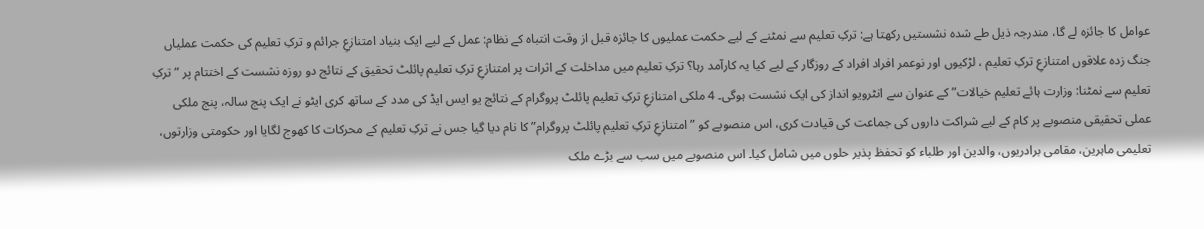عوامل کا جائزہ لے گا، مندرجہ ذیل طے شدہ نشستیں رکھتا ہے: ترکِ تعلیم سے نمٹنے کے لیے حکمت عملیوں کا جائزہ قبل از وقت انتباہ کے نظام: عمل کے لیے ایک بنیاد امتنازعِ جرائم و ترکِ تعلیم کی حکمت عملیاں جنگ زدہ علاقوں امتنازعِ ترکِ تعلیم ، لڑکیوں اور نوعمر افراد افراد کے روزگار کے لیے کیا یہ کارآمد رہا؟ ترکِ تعلیم میں مداخلت کے اثرات پر امتنازعِ ترکِ تعلیم پائلٹ تحقیق کے نتائج دو روزہ نشست کے اختتام پر ” ترکِ تعلیم سے نمٹنا: وزارت ہائے تعلیم خیالات” کے عنوان سے انٹرویو انداز کی ایک نشست ہوگی۔ 4 ملکی امتنازعِ ترکِ تعلیم پائلٹ پروگرام کے نتائج یو ایس ایڈ کی مدد کے ساتھ کری ایٹو نے ایک پنج سالہ، پنج ملکی عملی تحقیقی منصوبے پر کام کے لیے شراکت داروں کی جماعت کی قیادت کری، اس منصوبے کو ” امتنازعِ ترکِ تعلیم پائلٹ پروگرام” کا نام دیا گیا جس نے ترکِ تعلیم کے محرکات کا کھوج لگایا اور حکومتی وزارتوں، تعلیمی ماہرین، مقامی برادریوں، والدین اور طلباء کو تحفظ پذیر حلوں میں شامل کیا۔ اس منصوبے میں سب سے بڑے ملک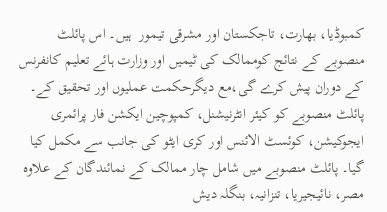کمبوڈیا، بھارت، تاجکستان اور مشرقی تیمور  ہیں۔ اس پائلٹ منصوبے کے نتائج کوممالک کی ٹیمیں اور وزارت ہائے تعلیم کانفرنس کے دوران پیش کرے گی،مع دیگرحکمت عملیوں اور تحقیق کے۔ پائلٹ منصوبے کو کیئر انٹرنیشنل، کمپوچین ایکشن فار پرائمری ایجوکیشن، کوئسٹ الائنس اور کری ایٹو کی جانب سے مکمل کیا گیا۔ پائلٹ منصوبے میں شامل چار ممالک کے نمائندگان کے علاوہ مصر، نائیجیریا، تنزانیہ، بنگلہ دیش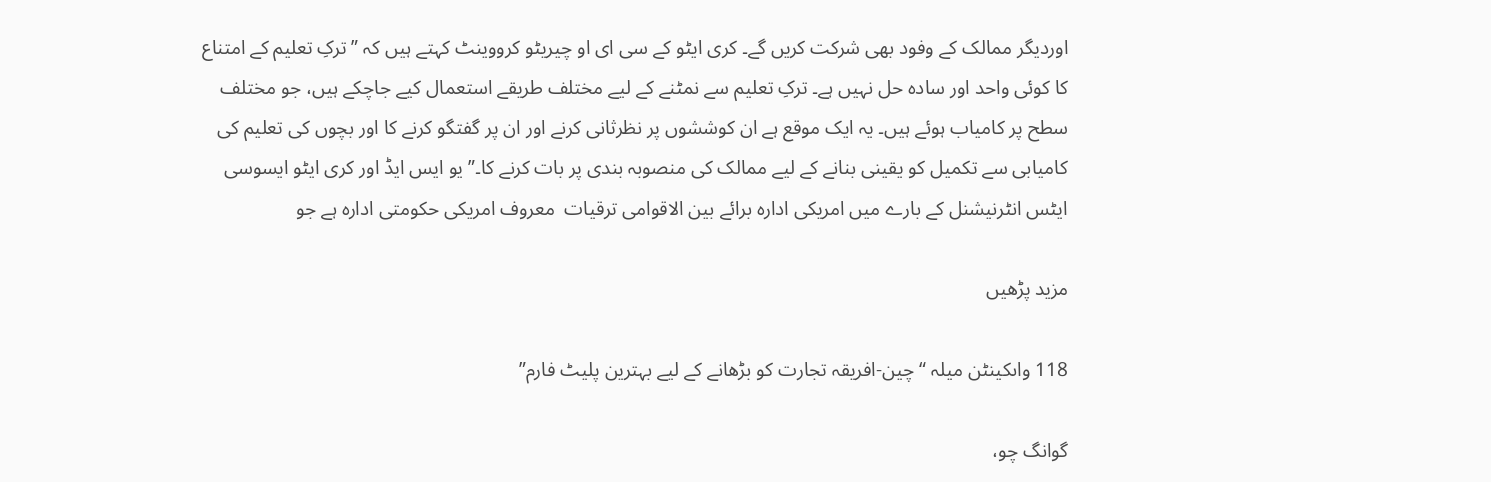اوردیگر ممالک کے وفود بھی شرکت کریں گے۔ کری ایٹو کے سی ای او چیریٹو کرووینٹ کہتے ہیں کہ ” ترکِ تعلیم کے امتناع کا کوئی واحد اور سادہ حل نہیں ہے۔ ترکِ تعلیم سے نمٹنے کے لیے مختلف طریقے استعمال کیے جاچکے ہیں، جو مختلف سطح پر کامیاب ہوئے ہیں۔ یہ ایک موقع ہے ان کوششوں پر نظرثانی کرنے اور ان پر گفتگو کرنے کا اور بچوں کی تعلیم کی کامیابی سے تکمیل کو یقینی بنانے کے لیے ممالک کی منصوبہ بندی پر بات کرنے کا۔” یو ایس ایڈ اور کری ایٹو ایسوسی ایٹس انٹرنیشنل کے بارے میں امریکی ادارہ برائے بین الاقوامی ترقیات  معروف امریکی حکومتی ادارہ ہے جو

مزید پڑھیں

118 واںکینٹن میلہ “چین-افریقہ تجارت کو بڑھانے کے لیے بہترین پلیٹ فارم”

گوانگ چو،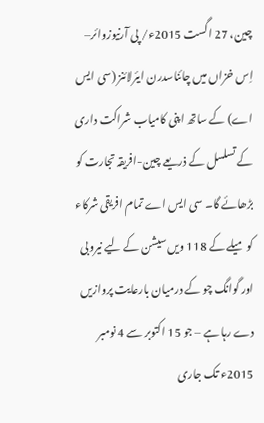چین، 27 اگست 2015ء/ پی آرنیوزوائر– اِس خزاں میں چائناسدرن ایئرلائنز (سی ایس اے) کے ساتھ اپنی کامیاب شراکت داری کے تسلسل کے ذریعے چین-افریقہ تجارت کو بڑھائے گا۔ سی ایس اے تمام افریقی شرکاء کو میلے کے 118 ویں سیشن کے لیے نیروبی اور گوانگ چو کے درمیان بارعایت پروازیں دے رہا ہے – جو 15 اکتوبر سے 4 نومبر 2015ء تک جاری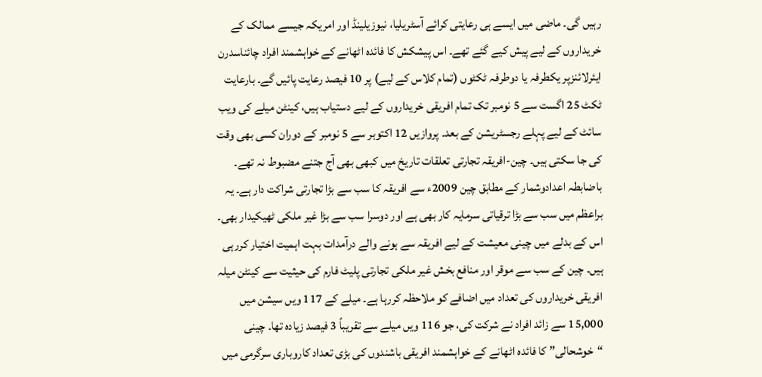رہیں گی۔ ماضی میں ایسے ہی رعایتی کرائے آسٹریلیا، نیوزیلینڈ اور امریکہ جیسے ممالک کے خریداروں کے لیے پیش کیے گئے تھے۔ اس پیشکش کا فائدہ اٹھانے کے خواہشمند افراد چائناسدرن ایئرلائنزپر یکطرفہ یا دوطرفہ ٹکٹوں (تمام کلاس کے لیے) پر 10 فیصد رعایت پائیں گے۔ بارعایت ٹکٹ 25 اگست سے 5 نومبر تک تمام افریقی خریداروں کے لیے دستیاب ہیں، کینٹن میلے کی ویب سائٹ کے لیے پہلے رجسٹریشن کے بعد۔ پروازیں 12 اکتوبر سے 5 نومبر کے دوران کسی بھی وقت کی جا سکتی ہیں۔ چین-افریقہ تجارتی تعلقات تاریخ میں کبھی بھی آج جتنے مضبوط نہ تھے۔ باضابطہ اعدادوشمار کے مطابق چین 2009ء سے افریقہ کا سب سے بڑا تجارتی شراکت دار ہے۔ یہ براعظم میں سب سے بڑا ترقیاتی سرمایہ کار بھی ہے اور دوسرا سب سے بڑا غیر ملکی ٹھیکیدار بھی۔ اس کے بدلے میں چینی معیشت کے لیے افریقہ سے ہونے والے درآمدات بہت اہمیت اختیار کررہی ہیں۔ چین کے سب سے موقر اور منافع بخش غیر ملکی تجارتی پلیٹ فارم کی حیثیت سے کینٹن میلہ افریقی خریداروں کی تعداد میں اضافے کو ملاحظہ کررہا ہے۔ میلے کے 117 ویں سیشن میں 15,000 سے زائد افراد نے شرکت کی، جو 116 ویں میلے سے تقریباً 3 فیصد زیادہ تھا۔ چینی “خوشحالی” کا فائدہ اٹھانے کے خواہشمند افریقی باشندوں کی بڑی تعداد کاروباری سرگرمی میں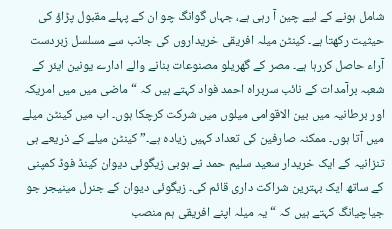شامل ہونے کے لیے چین آ رہی ہے، جہاں گوانگ چو ان کے پہلے مقبول پڑاؤ کی حیثیت رکھتا ہے۔ کینٹن میلہ افریقی خریداروں کی جانب سے مسلسل زبردست آراء حاصل کررہا ہے۔ مصر کے گھریلو مصنوعات بنانے والے ادارے یونین ایئر کے شعبہ برآمدات کے نائب سربراہ احمد فواد کہتے ہیں کہ “ماضی میں میں امریکہ اور برطانیہ میں بین الاقوامی میلوں میں شرکت کرچکا ہوں۔ اب میں کینٹن میلے میں آتا ہوں۔ ممکنہ صارفین کی تعداد کہیں زیادہ ہے۔” کینٹن میلے کے ذریعے ہی تنزانیہ کے ایک خریدار سعید سلیم حمد نے ہوبی زیگوئی دیوان کینڈ فوڈ کمپنی کے ساتھ ایک بہترین شراکت داری قائم کی۔ زیگوئی دیوان کے جنرل مینیجر جو جیاچیانگ کہتے ہیں کہ “یہ میلہ اپنے افریقی ہم منصب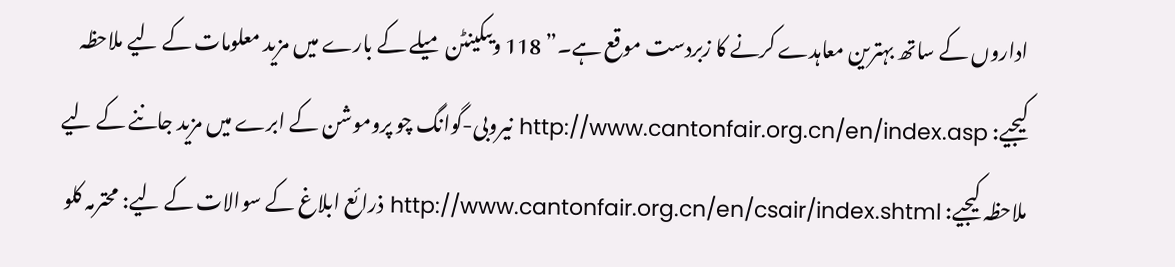اداروں کے ساتھ بہترین معاہدے کرنے کا زبردست موقع ہے۔” 118 ویںکینٹن میلے کے بارے میں مزید معلومات کے لیے ملاحظہ کیجیے: http://www.cantonfair.org.cn/en/index.asp نیروبی-گوانگ چو پروموشن کے ابرے میں مزید جاننے کے لیے ملاحظہ کیجیے: http://www.cantonfair.org.cn/en/csair/index.shtml ذرائع ابلاغ کے سوالات کے لیے: محترمہ کلو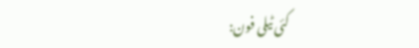کئی ٹیلی فون: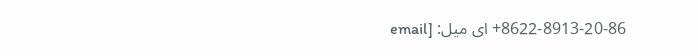8622-8913-20-86+ ای میل: [email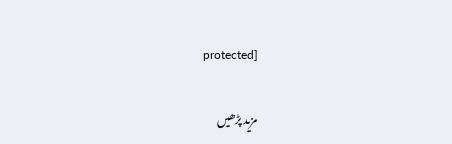protected]

مزید پڑھیں